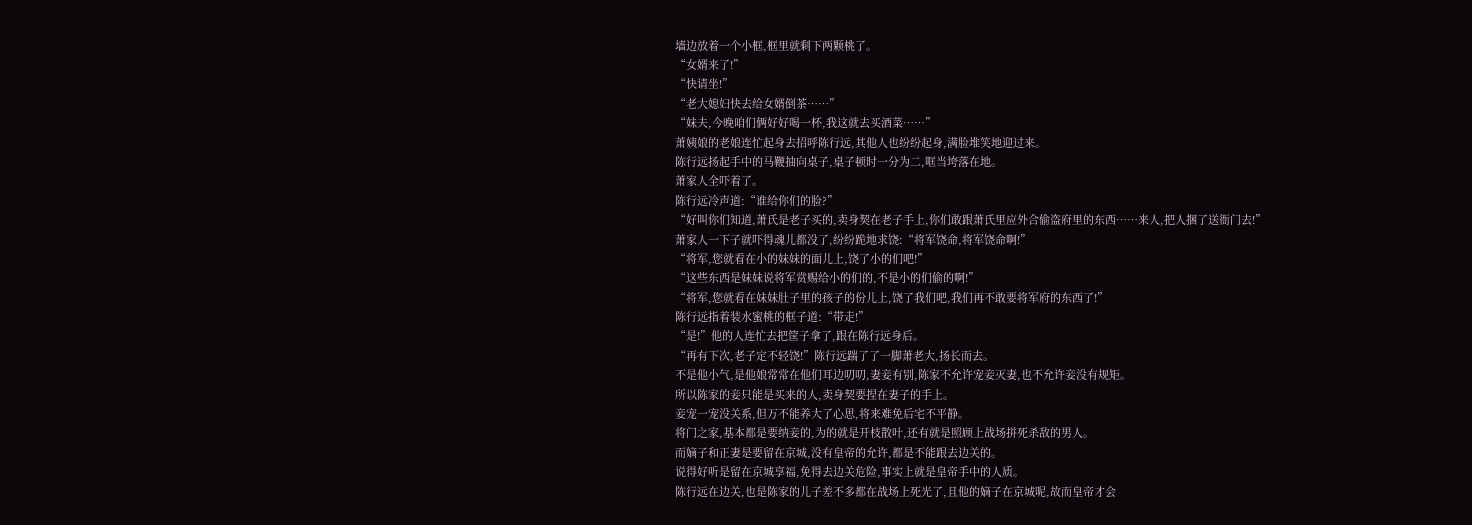墙边放着一个小框,框里就剩下两颗桃了。
“女婿来了!”
“快请坐!”
“老大媳妇快去给女婿倒茶……”
“妹夫,今晚咱们俩好好喝一杯,我这就去买酒菜……”
萧姨娘的老娘连忙起身去招呼陈行远,其他人也纷纷起身,满脸堆笑地迎过来。
陈行远扬起手中的马鞭抽向桌子,桌子顿时一分为二,哐当垮落在地。
萧家人全吓着了。
陈行远冷声道:“谁给你们的脸?”
“好叫你们知道,萧氏是老子买的,卖身契在老子手上,你们敢跟萧氏里应外合偷盗府里的东西……来人,把人捆了送衙门去!”
萧家人一下子就吓得魂儿都没了,纷纷跪地求饶:“将军饶命,将军饶命啊!”
“将军,您就看在小的妹妹的面儿上,饶了小的们吧!”
“这些东西是妹妹说将军赏赐给小的们的,不是小的们偷的啊!”
“将军,您就看在妹妹肚子里的孩子的份儿上,饶了我们吧,我们再不敢要将军府的东西了!”
陈行远指着装水蜜桃的框子道:“带走!”
“是!”他的人连忙去把筐子拿了,跟在陈行远身后。
“再有下次,老子定不轻饶!”陈行远踹了了一脚萧老大,扬长而去。
不是他小气,是他娘常常在他们耳边叨叨,妻妾有别,陈家不允许宠妾灭妻,也不允许妾没有规矩。
所以陈家的妾只能是买来的人,卖身契要捏在妻子的手上。
妾宠一宠没关系,但万不能养大了心思,将来难免后宅不平静。
将门之家,基本都是要纳妾的,为的就是开枝散叶,还有就是照顾上战场拼死杀敌的男人。
而嫡子和正妻是要留在京城,没有皇帝的允许,都是不能跟去边关的。
说得好听是留在京城享福,免得去边关危险,事实上就是皇帝手中的人质。
陈行远在边关,也是陈家的儿子差不多都在战场上死光了,且他的嫡子在京城呢,故而皇帝才会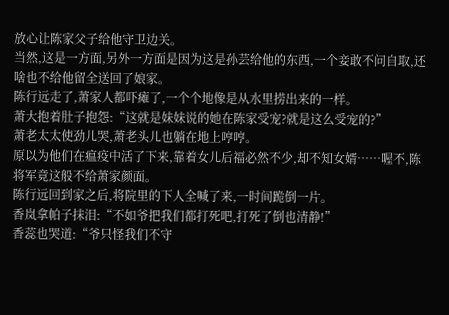放心让陈家父子给他守卫边关。
当然,这是一方面,另外一方面是因为这是孙芸给他的东西,一个妾敢不问自取,还啥也不给他留全送回了娘家。
陈行远走了,萧家人都吓瘫了,一个个地像是从水里捞出来的一样。
萧大抱着肚子抱怨:“这就是妹妹说的她在陈家受宠?就是这么受宠的?”
萧老太太使劲儿哭,萧老头儿也躺在地上哼哼。
原以为他们在瘟疫中活了下来,靠着女儿后福必然不少,却不知女婿……喔不,陈将军竟这般不给萧家颜面。
陈行远回到家之后,将院里的下人全喊了来,一时间跪倒一片。
香岚拿帕子抹泪:“不如爷把我们都打死吧,打死了倒也清静!”
香蕊也哭道:“爷只怪我们不守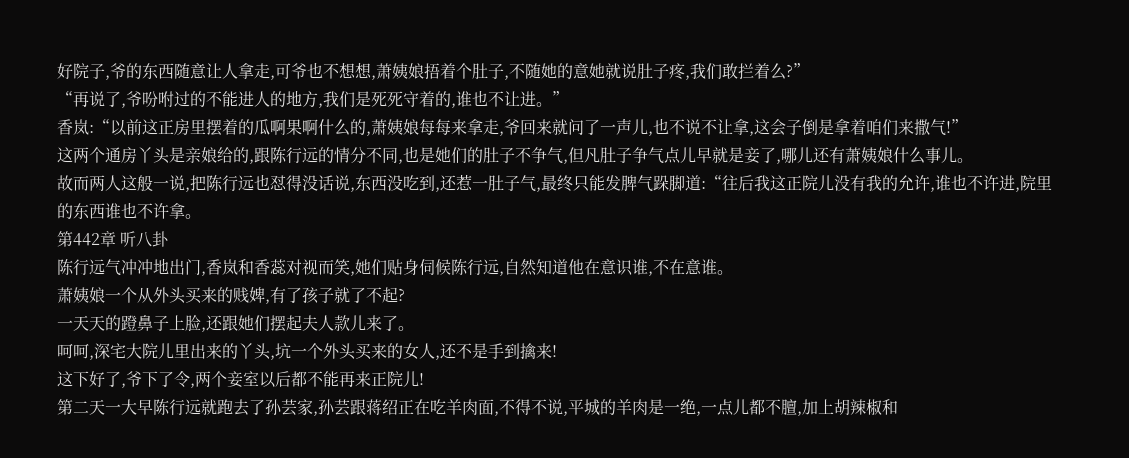好院子,爷的东西随意让人拿走,可爷也不想想,萧姨娘捂着个肚子,不随她的意她就说肚子疼,我们敢拦着么?”
“再说了,爷吩咐过的不能进人的地方,我们是死死守着的,谁也不让进。”
香岚:“以前这正房里摆着的瓜啊果啊什么的,萧姨娘每每来拿走,爷回来就问了一声儿,也不说不让拿,这会子倒是拿着咱们来撒气!”
这两个通房丫头是亲娘给的,跟陈行远的情分不同,也是她们的肚子不争气,但凡肚子争气点儿早就是妾了,哪儿还有萧姨娘什么事儿。
故而两人这般一说,把陈行远也怼得没话说,东西没吃到,还惹一肚子气,最终只能发脾气跺脚道:“往后我这正院儿没有我的允许,谁也不许进,院里的东西谁也不许拿。
第442章 听八卦
陈行远气冲冲地出门,香岚和香蕊对视而笑,她们贴身伺候陈行远,自然知道他在意识谁,不在意谁。
萧姨娘一个从外头买来的贱婢,有了孩子就了不起?
一天天的蹬鼻子上脸,还跟她们摆起夫人款儿来了。
呵呵,深宅大院儿里出来的丫头,坑一个外头买来的女人,还不是手到擒来!
这下好了,爷下了令,两个妾室以后都不能再来正院儿!
第二天一大早陈行远就跑去了孙芸家,孙芸跟蒋绍正在吃羊肉面,不得不说,平城的羊肉是一绝,一点儿都不膻,加上胡辣椒和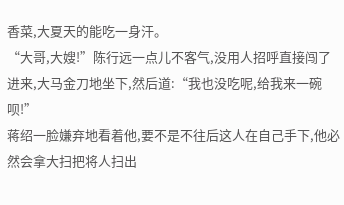香菜,大夏天的能吃一身汗。
“大哥,大嫂!”陈行远一点儿不客气,没用人招呼直接闯了进来,大马金刀地坐下,然后道:“我也没吃呢,给我来一碗呗!”
蒋绍一脸嫌弃地看着他,要不是不往后这人在自己手下,他必然会拿大扫把将人扫出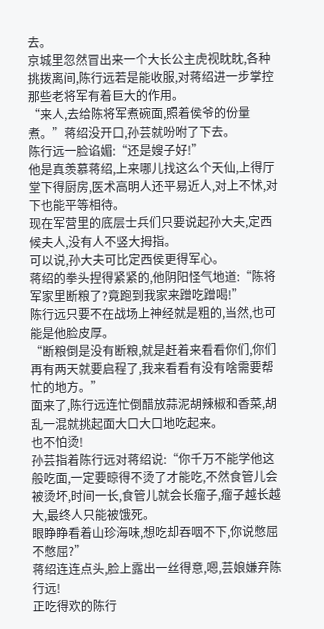去。
京城里忽然冒出来一个大长公主虎视眈眈,各种挑拨离间,陈行远若是能收服,对蒋绍进一步掌控那些老将军有着巨大的作用。
“来人,去给陈将军煮碗面,照着侯爷的份量煮。”蒋绍没开口,孙芸就吩咐了下去。
陈行远一脸谄媚:“还是嫂子好!”
他是真羡慕蒋绍,上来哪儿找这么个天仙,上得厅堂下得厨房,医术高明人还平易近人,对上不怵,对下也能平等相待。
现在军营里的底层士兵们只要说起孙大夫,定西候夫人,没有人不竖大拇指。
可以说,孙大夫可比定西侯更得军心。
蒋绍的拳头捏得紧紧的,他阴阳怪气地道:“陈将军家里断粮了?竟跑到我家来蹭吃蹭喝!”
陈行远只要不在战场上神经就是粗的,当然,也可能是他脸皮厚。
“断粮倒是没有断粮,就是赶着来看看你们,你们再有两天就要启程了,我来看看有没有啥需要帮忙的地方。”
面来了,陈行远连忙倒醋放蒜泥胡辣椒和香菜,胡乱一混就挑起面大口大口地吃起来。
也不怕烫!
孙芸指着陈行远对蒋绍说:“你千万不能学他这般吃面,一定要晾得不烫了才能吃,不然食管儿会被烫坏,时间一长,食管儿就会长瘤子,瘤子越长越大,最终人只能被饿死。
眼睁睁看着山珍海味,想吃却吞咽不下,你说憋屈不憋屈?”
蒋绍连连点头,脸上露出一丝得意,嗯,芸娘嫌弃陈行远!
正吃得欢的陈行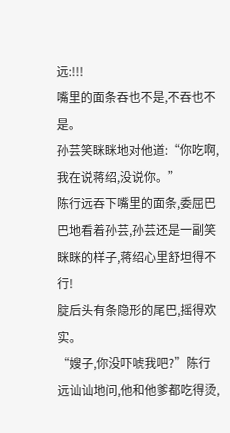远:!!!
嘴里的面条吞也不是,不吞也不是。
孙芸笑眯眯地对他道:“你吃啊,我在说蒋绍,没说你。”
陈行远吞下嘴里的面条,委屈巴巴地看着孙芸,孙芸还是一副笑眯眯的样子,蒋绍心里舒坦得不行!
腚后头有条隐形的尾巴,摇得欢实。
“嫂子,你没吓唬我吧?”陈行远讪讪地问,他和他爹都吃得烫,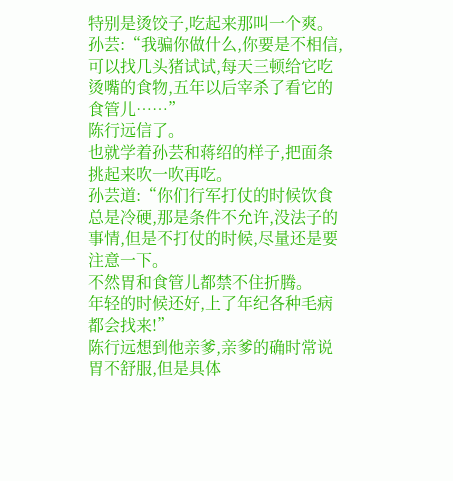特别是烫饺子,吃起来那叫一个爽。
孙芸:“我骗你做什么,你要是不相信,可以找几头猪试试,每天三顿给它吃烫嘴的食物,五年以后宰杀了看它的食管儿……”
陈行远信了。
也就学着孙芸和蒋绍的样子,把面条挑起来吹一吹再吃。
孙芸道:“你们行军打仗的时候饮食总是冷硬,那是条件不允许,没法子的事情,但是不打仗的时候,尽量还是要注意一下。
不然胃和食管儿都禁不住折腾。
年轻的时候还好,上了年纪各种毛病都会找来!”
陈行远想到他亲爹,亲爹的确时常说胃不舒服,但是具体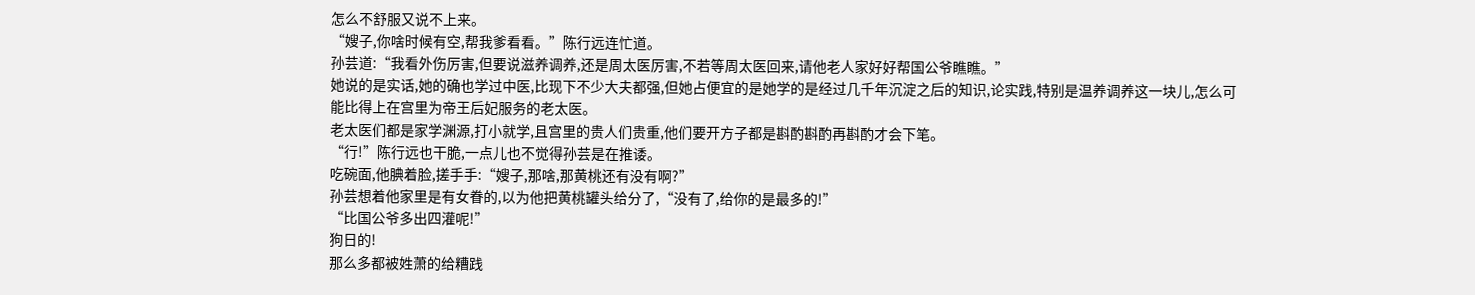怎么不舒服又说不上来。
“嫂子,你啥时候有空,帮我爹看看。”陈行远连忙道。
孙芸道:“我看外伤厉害,但要说滋养调养,还是周太医厉害,不若等周太医回来,请他老人家好好帮国公爷瞧瞧。”
她说的是实话,她的确也学过中医,比现下不少大夫都强,但她占便宜的是她学的是经过几千年沉淀之后的知识,论实践,特别是温养调养这一块儿,怎么可能比得上在宫里为帝王后妃服务的老太医。
老太医们都是家学渊源,打小就学,且宫里的贵人们贵重,他们要开方子都是斟酌斟酌再斟酌才会下笔。
“行!”陈行远也干脆,一点儿也不觉得孙芸是在推诿。
吃碗面,他腆着脸,搓手手:“嫂子,那啥,那黄桃还有没有啊?”
孙芸想着他家里是有女眷的,以为他把黄桃罐头给分了,“没有了,给你的是最多的!”
“比国公爷多出四灌呢!”
狗日的!
那么多都被姓萧的给糟践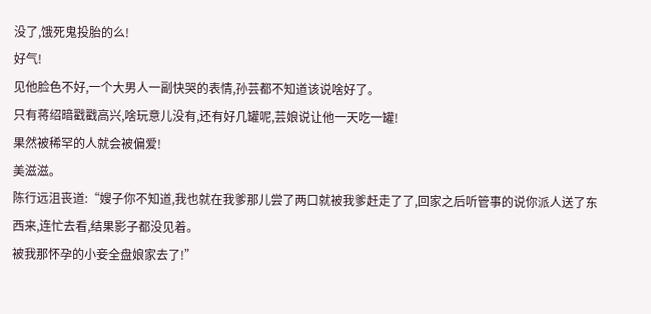没了,饿死鬼投胎的么!
好气!
见他脸色不好,一个大男人一副快哭的表情,孙芸都不知道该说啥好了。
只有蒋绍暗戳戳高兴,啥玩意儿没有,还有好几罐呢,芸娘说让他一天吃一罐!
果然被稀罕的人就会被偏爱!
美滋滋。
陈行远沮丧道:“嫂子你不知道,我也就在我爹那儿尝了两口就被我爹赶走了了,回家之后听管事的说你派人送了东西来,连忙去看,结果影子都没见着。
被我那怀孕的小妾全盘娘家去了!”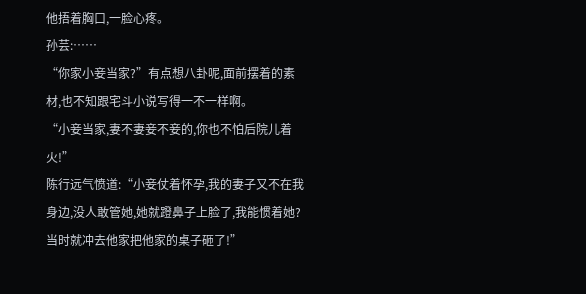他捂着胸口,一脸心疼。
孙芸:……
“你家小妾当家?”有点想八卦呢,面前摆着的素材,也不知跟宅斗小说写得一不一样啊。
“小妾当家,妻不妻妾不妾的,你也不怕后院儿着火!”
陈行远气愤道:“小妾仗着怀孕,我的妻子又不在我身边,没人敢管她,她就蹬鼻子上脸了,我能惯着她?
当时就冲去他家把他家的桌子砸了!”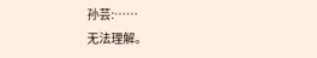孙芸:……
无法理解。